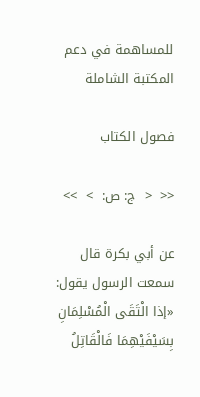للمساهمة في دعم المكتبة الشاملة

فصول الكتاب

<<  <  ج: ص:  >  >>

عن أبي بكرة قال سمعت الرسول يقول: «إذا الْتَقَى الْمُسْلِمَانِ بِسَيْفَيْهِمَا فَالْقَاتِلُ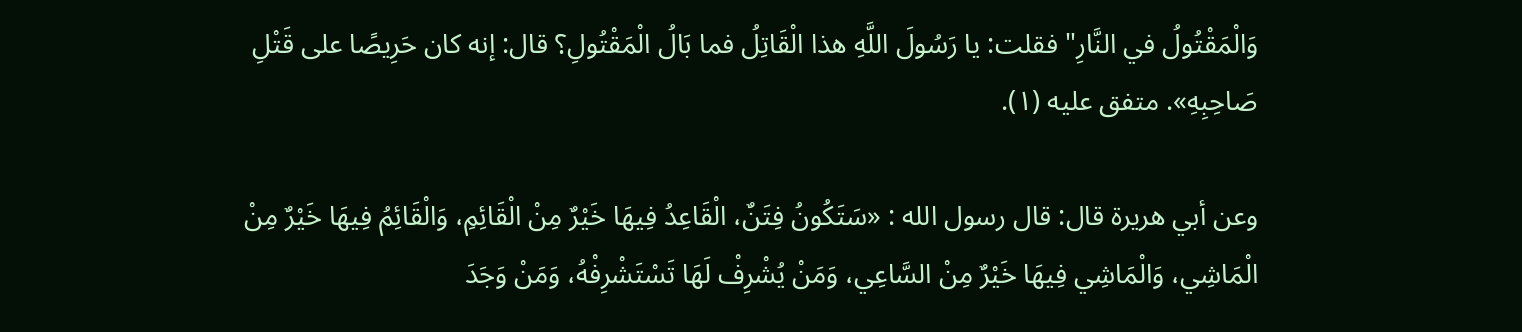وَالْمَقْتُولُ في النَّارِ" فقلت: يا رَسُولَ اللَّهِ هذا الْقَاتِلُ فما بَالُ الْمَقْتُولِ؟ قال: إنه كان حَرِيصًا على قَتْلِ صَاحِبِهِ». متفق عليه (١).

وعن أبي هريرة قال: قال رسول الله : «سَتَكُونُ فِتَنٌ، الْقَاعِدُ فِيهَا خَيْرٌ مِنْ الْقَائِمِ، وَالْقَائِمُ فِيهَا خَيْرٌ مِنْ الْمَاشِي، وَالْمَاشِي فِيهَا خَيْرٌ مِنْ السَّاعِي، وَمَنْ يُشْرِفْ لَهَا تَسْتَشْرِفْهُ، وَمَنْ وَجَدَ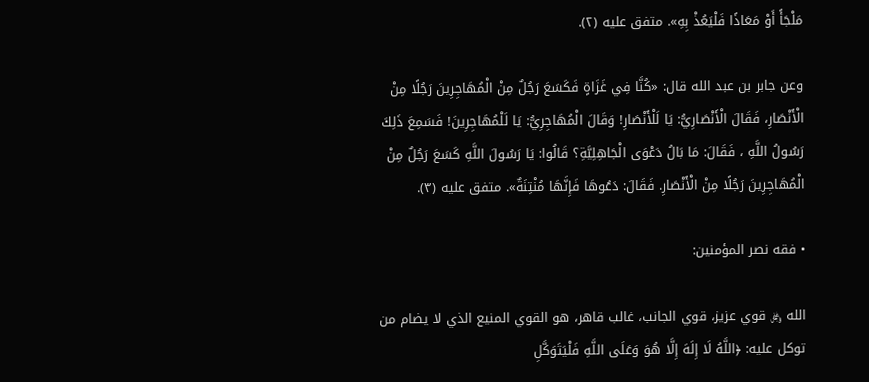مَلْجَأً أَوْ مَعَاذًا فَلْيَعُذْ بِهِ». متفق عليه (٢).

وعن جابر بن عبد الله قال: «كُنَّا فِي غَزَاةٍ فَكَسَعَ رَجُلٌ مِنْ الْمُهَاجِرِينَ رَجُلًا مِنْ الْأَنْصَارِ، فَقَالَ الْأَنْصَارِيُّ: يَا لَلْأَنْصَارِ! وَقَالَ الْمُهَاجِرِيُّ: يَا لَلْمُهَاجِرِينَ! فَسَمِعَ ذَلِكَ رَسُولُ اللَّهِ ، فَقَالَ: مَا بَالُ دَعْوَى الْجَاهِلِيَّةِ؟ قَالُوا: يَا رَسُولَ اللَّهِ كَسَعَ رَجُلٌ مِنْ الْمُهَاجِرِينَ رَجُلًا مِنْ الْأَنْصَارِ. فَقَالَ: دَعُوهَا فَإِنَّهَا مُنْتِنَةٌ». متفق عليه (٣).

• فقه نصر المؤمنين:

الله ﷿ قوي عزيز، قوي الجانب، غالب قاهر، هو القوي المنيع الذي لا يضام من توكل عليه: ﴿اللَّهُ لَا إِلَهَ إِلَّا هُوَ وَعَلَى اللَّهِ فَلْيَتَوَكَّلِ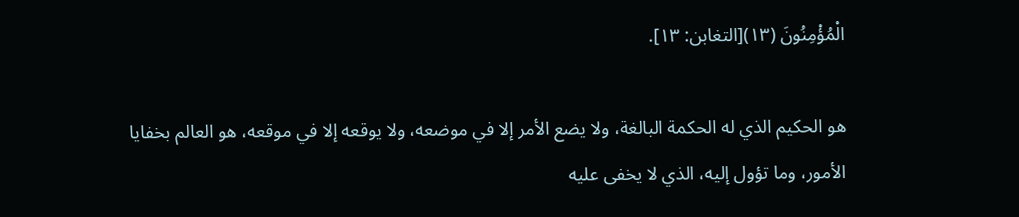الْمُؤْمِنُونَ (١٣)[التغابن: ١٣].

هو الحكيم الذي له الحكمة البالغة، ولا يضع الأمر إلا في موضعه، ولا يوقعه إلا في موقعه، هو العالم بخفايا الأمور، وما تؤول إليه، الذي لا يخفى عليه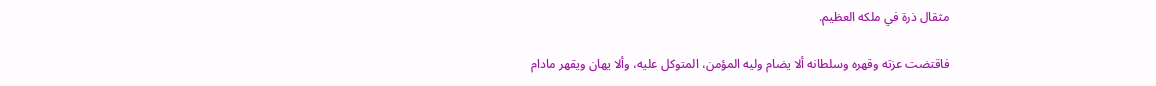مثقال ذرة في ملكه العظيم.

فاقتضت عزته وقهره وسلطانه ألا يضام وليه المؤمن، المتوكل عليه، وألا يهان ويقهر مادام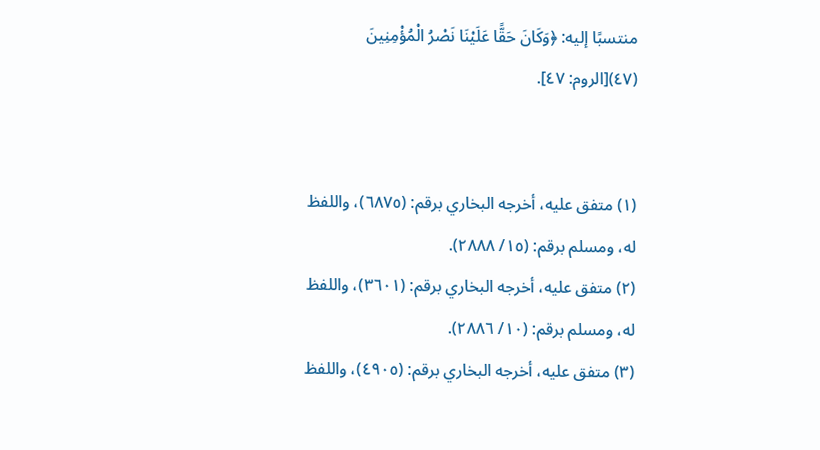منتسبًا إليه: ﴿وَكَانَ حَقًّا عَلَيْنَا نَصْرُ الْمُؤْمِنِينَ (٤٧)[الروم: ٤٧].


(١) متفق عليه، أخرجه البخاري برقم: (٦٨٧٥)، واللفظ له، ومسلم برقم: (١٥/ ٢٨٨٨).
(٢) متفق عليه، أخرجه البخاري برقم: (٣٦٠١)، واللفظ له، ومسلم برقم: (١٠/ ٢٨٨٦).
(٣) متفق عليه، أخرجه البخاري برقم: (٤٩٠٥)، واللفظ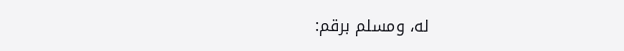له، ومسلم برقم: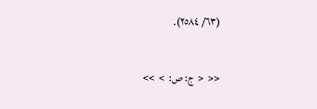(٦٣/ ٢٥٨٤).

<<  <  ج: ص:  >  >>